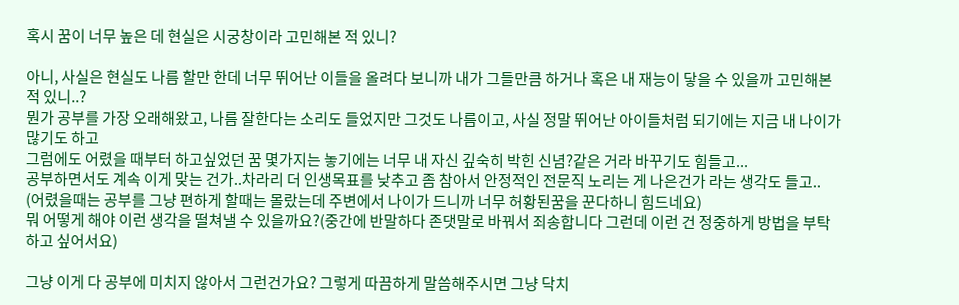혹시 꿈이 너무 높은 데 현실은 시궁창이라 고민해본 적 있니?

아니, 사실은 현실도 나름 할만 한데 너무 뛰어난 이들을 올려다 보니까 내가 그들만큼 하거나 혹은 내 재능이 닿을 수 있을까 고민해본 적 있니..?
뭔가 공부를 가장 오래해왔고, 나름 잘한다는 소리도 들었지만 그것도 나름이고, 사실 정말 뛰어난 아이들처럼 되기에는 지금 내 나이가 많기도 하고
그럼에도 어렸을 때부터 하고싶었던 꿈 몇가지는 놓기에는 너무 내 자신 깊숙히 박힌 신념?같은 거라 바꾸기도 힘들고...
공부하면서도 계속 이게 맞는 건가..차라리 더 인생목표를 낮추고 좀 참아서 안정적인 전문직 노리는 게 나은건가 라는 생각도 들고..
(어렸을때는 공부를 그냥 편하게 할때는 몰랐는데 주변에서 나이가 드니까 너무 허황된꿈을 꾼다하니 힘드네요)
뭐 어떻게 해야 이런 생각을 떨쳐낼 수 있을까요?(중간에 반말하다 존댓말로 바꿔서 죄송합니다 그런데 이런 건 정중하게 방법을 부탁하고 싶어서요)

그냥 이게 다 공부에 미치지 않아서 그런건가요? 그렇게 따끔하게 말씀해주시면 그냥 닥치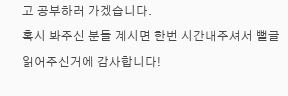고 공부하러 가겠습니다.
혹시 봐주신 분들 계시면 한번 시간내주셔서 뻘글 읽어주신거에 감사합니다!